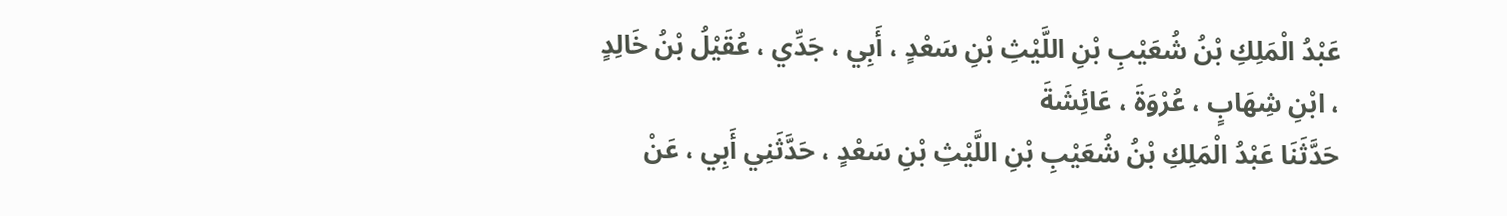عَبْدُ الْمَلِكِ بْنُ شُعَيْبِ بْنِ اللَّيْثِ بْنِ سَعْدٍ ، أَبِي ، جَدِّي ، عُقَيْلُ بْنُ خَالِدٍ ، ابْنِ شِهَابٍ ، عُرْوَةَ ، عَائِشَةَ
حَدَّثَنَا عَبْدُ الْمَلِكِ بْنُ شُعَيْبِ بْنِ اللَّيْثِ بْنِ سَعْدٍ ، حَدَّثَنِي أَبِي ، عَنْ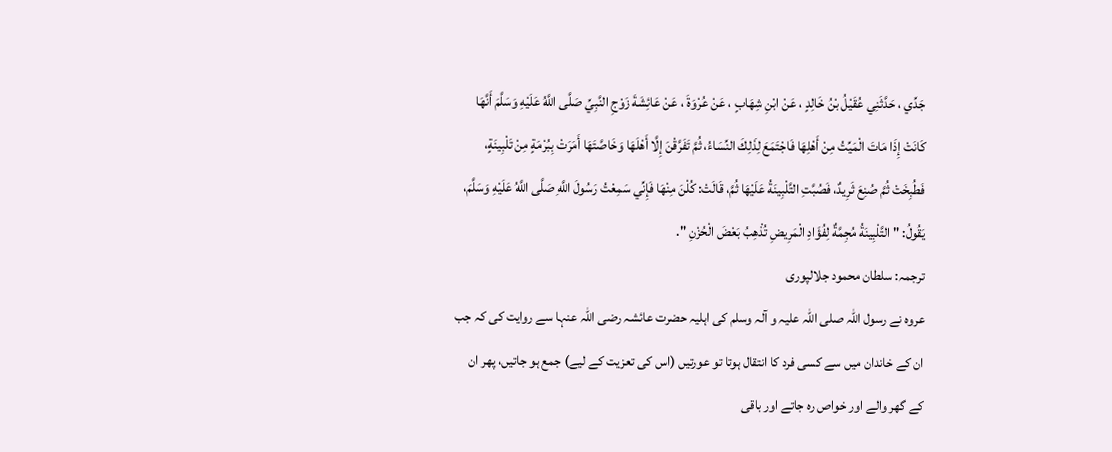جَدِّي ، حَدَّثَنِي عُقَيْلُ بْنُ خَالِدٍ ، عَنْ ابْنِ شِهَابٍ ، عَنْ عُرْوَةَ ، عَنْ عَائِشَةَ زَوْجِ النَّبِيِّ صَلَّى اللَّهُ عَلَيْهِ وَسَلَّمَ أَنَّهَا كَانَتْ إِذَا مَاتَ الْمَيِّتُ مِنْ أَهْلِهَا فَاجْتَمَعَ لِذَلِكَ النِّسَاءُ، ثُمَّ تَفَرَّقْنَ إِلَّا أَهْلَهَا وَخَاصَّتَهَا أَمَرَتْ بِبُرْمَةٍ مِنْ تَلْبِينَةٍ، فَطُبِخَتْ ثُمَّ صُنِعَ ثَرِيدٌ، فَصُبَّتِ التَّلْبِينَةُ عَلَيْهَا ثُمَّ، قَالَتْ: كُلْنَ مِنْهَا فَإِنِّي سَمِعْتُ رَسُولَ اللَّهِ صَلَّى اللَّهُ عَلَيْهِ وَسَلَّمَ، يَقُولُ: " التَّلْبِينَةُ مُجِمَّةٌ لِفُؤَادِ الْمَرِيضِ تُذْهِبُ بَعْضَ الْحُزْنِ ".
ترجمہ: سلطان محمود جلالپوری
عروہ نے رسول اللہ صلی اللہ علیہ و آلہ وسلم کی اہلیہ حضرت عائشہ رضی اللہ عنہا سے روایت کی کہ جب ان کے خاندان میں سے کسی فرد کا انتقال ہوتا تو عورتیں (اس کی تعزیت کے لیے) جمع ہو جاتیں، پھر ان کے گھر والے اور خواص رہ جاتے اور باقی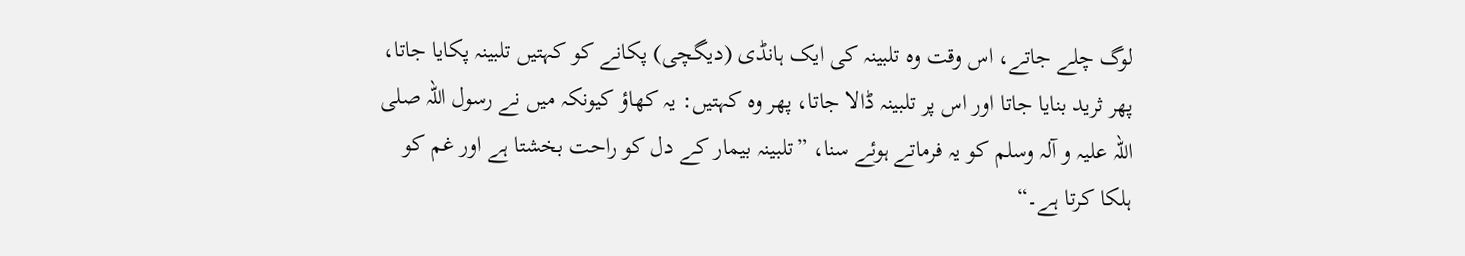لوگ چلے جاتے، اس وقت وہ تلبینہ کی ایک ہانڈی (دیگچی) پکانے کو کہتیں تلبینہ پکایا جاتا، پھر ثرید بنایا جاتا اور اس پر تلبینہ ڈالا جاتا، پھر وہ کہتیں: یہ کھاؤ کیونکہ میں نے رسول اللہ صلی اللہ علیہ و آلہ وسلم کو یہ فرماتے ہوئے سنا، ”تلبینہ بیمار کے دل کو راحت بخشتا ہے اور غم کو ہلکا کرتا ہے۔“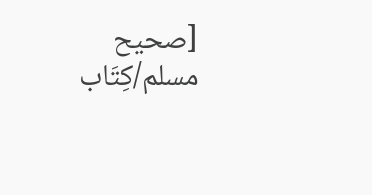[صحيح مسلم/كِتَاب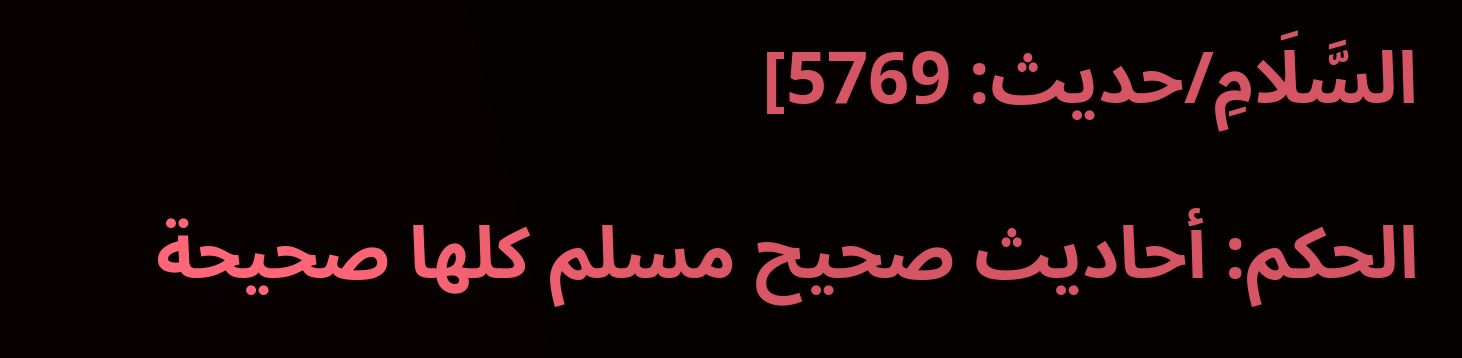السَّلَامِ/حدیث: 5769]
الحكم: أحاديث صحيح مسلم كلها صحيحة